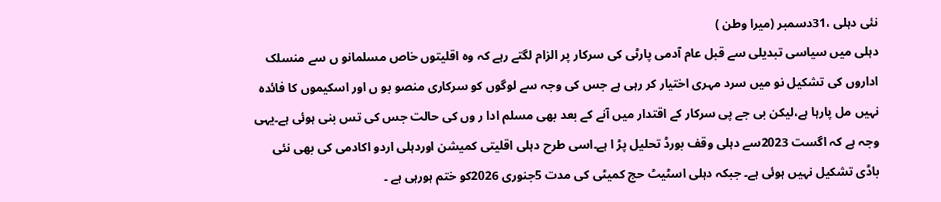نئی دہلی ،31دسمبر (میرا وطن )
دہلی میں سیاسی تبدیلی سے قبل عام آدمی پارٹی کی سرکار پر الزام لگتے رہے کہ وہ اقلیتوں خاص مسلمانو ں سے منسلک اداروں کی تشکیل نو میں سرد مہری اختیار کر رہی ہے جس کی وجہ سے لوگوں کو سرکاری منصو بو ں اور اسکیموں کا فائدہ نہیں مل پارہا ہے،لیکن بی جے پی سرکار کے اقتدار میں آنے کے بعد بھی مسلم ادا ر وں کی حالت جس کی تس بنی ہوئی ہے۔یہی وجہ ہے کہ اگست 2023سے دہلی وقف بورڈ تحلیل پڑ ا ہے۔اسی طرح دہلی اقلیتی کمیشن اوردہلی اردو اکادمی کی بھی نئی باڈی تشکیل نہیں ہوئی ہے۔ جبکہ دہلی اسٹیٹ حج کمیٹی کی مدت 5جنوری 2026کو ختم ہورہی ہے ۔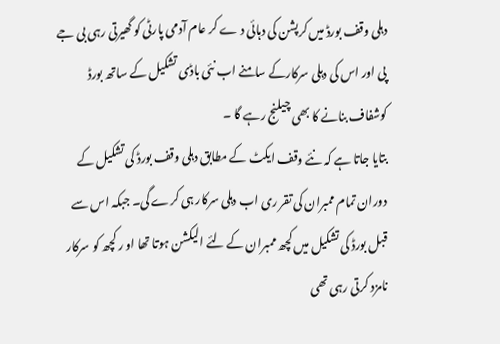دہلی وقف بورڈ میں کرپشن کی دہائی د ے کر عام آدمی پارٹی کو گھیرتی رہی بی جے پی اور اس کی دہلی سرکارکے سامنے اب نئی باڈی تشکیل کے ساتھ بورڈ کوشفاف بنانے کا بھی چیلنج رہے گا ۔
بتایا جاتا ہے کہ نئے وقف ایکٹ کے مطابق دہلی وقف بورڈ کی تشکیل کے دوران تمام ممبران کی تقر ری اب دہلی سرکار ہی کرے گی۔ جبکہ اس سے قبل بورڈ کی تشکیل میں کچھ ممبران کے لئے الیکشن ہوتا تھا او ر کچھ کو سرکار نامزد کرتی رہی تھی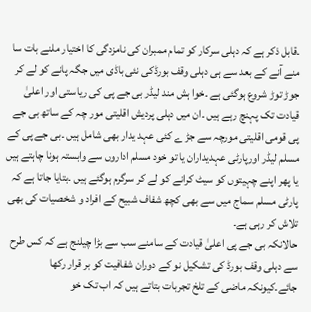۔قابل ذکر ہے کہ دہلی سرکار کو تمام ممبران کی نامزدگی کا اختیار ملنے بات سا منے آنے کے بعد سے ہی دہلی وقف بورڈکی نئی باڈی میں جگہ پانے کو لے کر جوڑ توڑ شروع ہوگئی ہے ۔خوا ہش مند لیڈر بی جے پی کی ریاستی اور اعلیٰ قیادت تک پہنچ رہے ہیں ۔ان میں دہلی پردیش اقلیتی مور چہ کے ساتھ بی جے پی قومی اقلیتی مورچہ سے جڑ ے کئی عہد یدار بھی شامل ہیں ۔بی جے پی کے مسلم لیڈر اورپارٹی عہدیداران یا تو خود مسلم اداروں سے وابستہ ہونا چاہتے ہیں یا پھر اپنے چہیتوں کو سیٹ کرانے کو لے کر سرگرم ہوگئے ہیں ۔بتایا جاتا ہے کہ پارٹی مسلم سماج میں سے بھی کچھ شفاف شبیح کے افراد و شخصیات کی بھی تلاش کر رہی ہے۔
حالانکہ بی جے پی اعلیٰ قیادت کے سامنے سب سے بڑا چیلنج ہے کہ کس طرح سے دہلی وقف بورڈ کی تشکیل نو کے دوران شفافیت کو بر قرار رکھا جائے۔کیونکہ ماضی کے تلخ تجربات بتاتے ہیں کہ اب تک خو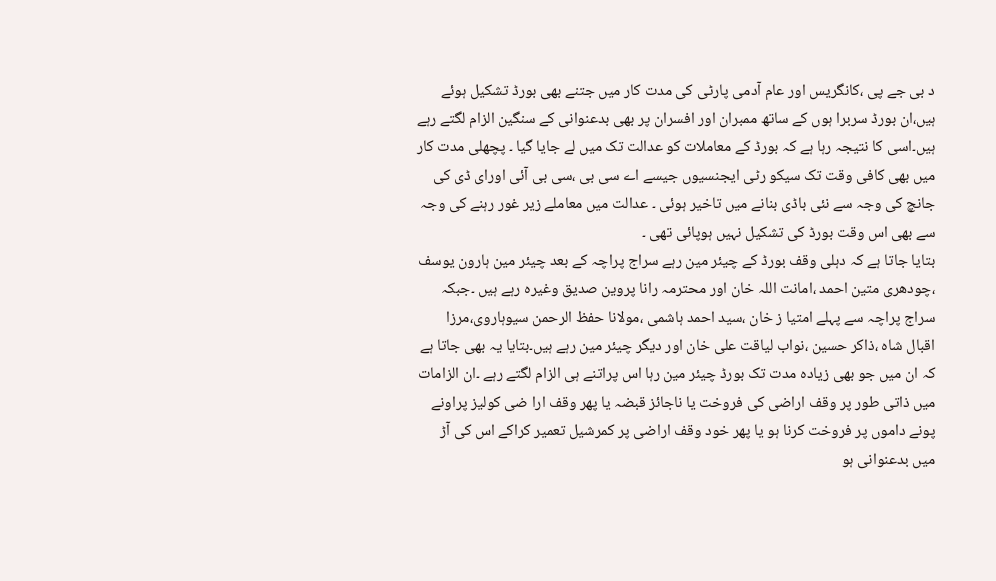د بی جے پی ،کانگریس اور عام آدمی پارٹی کی مدت کار میں جتنے بھی بورڈ تشکیل ہوئے ہیں،ان بورڈ سربرا ہوں کے ساتھ ممبران اور افسران پر بھی بدعنوانی کے سنگین الزام لگتے رہے ہیں۔اسی کا نتیجہ رہا ہے کہ بورڈ کے معاملات کو عدالت تک میں لے جایا گیا ۔ پچھلی مدت کار میں بھی کافی وقت تک سیکو رٹی ایجنسیوں جیسے اے سی بی ،سی بی آئی اورای ڈی کی جانچ کی وجہ سے نئی باڈی بنانے میں تاخیر ہوئی ۔ عدالت میں معاملے زیر غور رہنے کی وجہ سے بھی اس وقت بورڈ کی تشکیل نہیں ہوپائی تھی ۔
بتایا جاتا ہے کہ دہلی وقف بورڈ کے چیئر مین رہے سراج پراچہ کے بعد چیئر مین ہارون یوسف ،چودھری متین احمد ،امانت اللہ خان اور محترمہ رانا پروین صدیق وغیرہ رہے ہیں ۔جبکہ سراج پراچہ سے پہلے امتیا ز خان ،سید احمد ہاشمی ،مولانا حفظ الرحمن سیوہاروی،مرزا اقبال شاہ ،ذاکر حسین ،نواب لیاقت علی خان اور دیگر چیئر مین رہے ہیں۔بتایا یہ بھی جاتا ہے کہ ان میں جو بھی زیادہ مدت تک بورڈ چیئر مین رہا اس پراتنے ہی الزام لگتے رہے ۔ان الزامات میں ذاتی طور پر وقف اراضی کی فروخت یا ناجائز قبضہ یا پھر وقف ارا ضی کولیز پراونے پونے داموں پر فروخت کرنا ہو یا پھر خود وقف اراضی پر کمرشیل تعمیر کراکے اس کی آڑ میں بدعنوانی ہو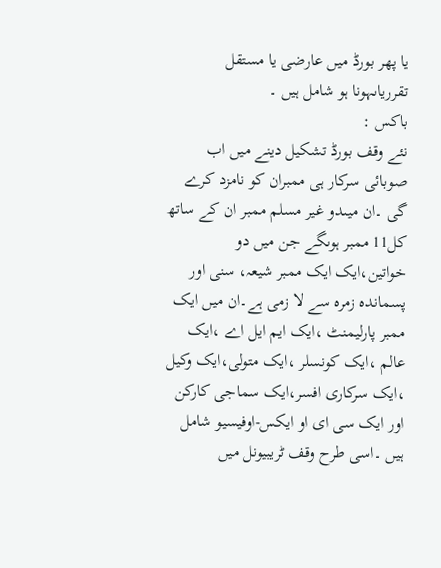یا پھر بورڈ میں عارضی یا مستقل تقرریاںہونا ہو شامل ہیں ۔
باکس :
نئے وقف بورڈ تشکیل دینے میں اب صوبائی سرکار ہی ممبران کو نامزد کرے گی ۔ان میںدو غیر مسلم ممبر ان کے ساتھ کل11 ممبر ہوںگے جن میں دو خواتین،ایک ایک ممبر شیعہ، سنی اور پسماندہ زمرہ سے لا زمی ہے۔ان میں ایک ممبر پارلیمنٹ ،ایک ایم ایل اے ،ایک عالم ،ایک کونسلر ،ایک متولی،ایک وکیل ،ایک سرکاری افسر،ایک سماجی کارکن اور ایک سی ای او ایکس-اوفیسیو شامل ہیں ۔اسی طرح وقف ٹریبیونل میں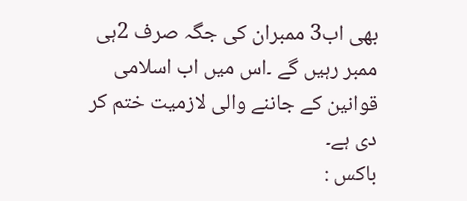بھی اب3 ممبران کی جگہ صرف 2ہی ممبر رہیں گے ۔اس میں اب اسلامی قوانین کے جاننے والی لازمیت ختم کر دی ہے۔
باکس :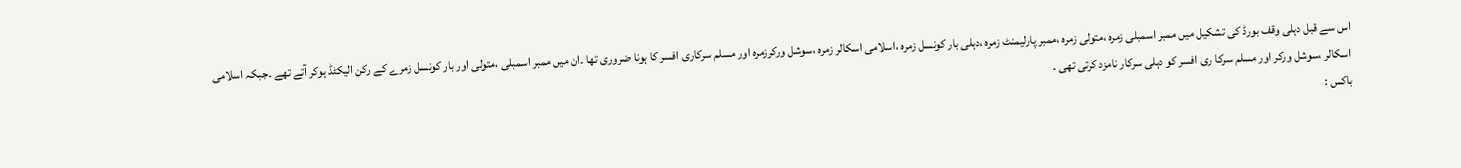اس سے قبل دہلی وقف بورڈ کی تشکیل میں ممبر اسمبلی زمرہ ،متولی زمرہ ،ممبر پارلیمنٹ زمرہ ،دہلی بار کونسل زمرہ ،اسلامی اسکالر زمرہ ،سوشل ورکرزمرہ اور مسلم سرکاری افسر کا ہونا ضروری تھا ۔ان میں ممبر اسمبلی ،متولی اور بار کونسل زمرے کے رکن الیکٹڈ ہوکر آتے تھے ۔جبکہ اسلامی اسکالر ،سوشل ورکر اور مسلم سرکا ری افسر کو دہلی سرکار نامزد کرتی تھی ۔
باکس :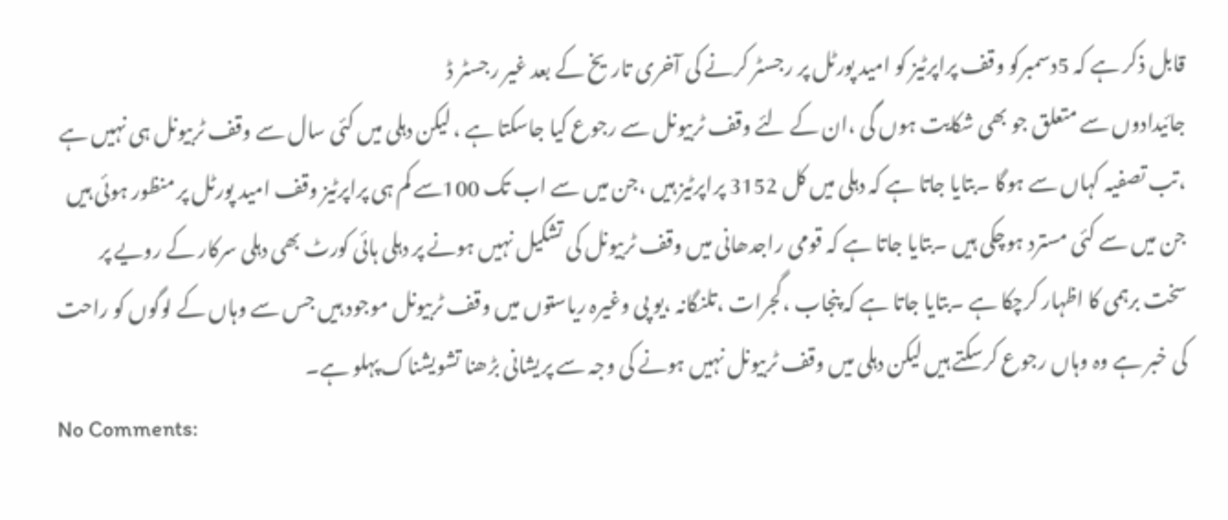قابل ذکر ہے کہ 5دسمبرکو وقف پراپرٹیز کو امید پورٹل پر رجسٹر کرنے کی آخری تاریخ کے بعد غیر رجسٹر ڈ
جائیدادوں سے متعلق جو بھی شکایت ہوں گی ،ان کے لئے وقف ٹربیونل سے رجوع کیا جاسکتا ہے ، لیکن دہلی میں کئی سال سے وقف ٹربیونل ہی نہیں ہے ،تب تصفیہ کہاں سے ہوگا ۔بتایا جاتا ہے کہ دہلی میں کل 3152 پراپرٹیز ہیں ،جن میں سے اب تک 100سے کم ہی پراپرٹیز وقف امید پورٹل پر منظور ہوئی ہیں جن میں سے کئی مسترد ہوچکی ہیں ۔بتایا جاتا ہے کہ قومی راجدھانی میں وقف ٹربیونل کی تشکیل نہیں ہونے پر دہلی ہائی کورٹ بھی دہلی سرکار کے رویے پر سخت برہمی کا اظہار کرچکا ہے ۔بتایا جاتا ہے کہ پنجاب ،گجرات ،تلنگانہ ،یو پی وغیرہ ریاستوں میں وقف ٹربیونل موجود ہیں جس سے وہاں کے لوگوں کو راحت کی خبر ہے وہ وہاں رجوع کرسکتے ہیں لیکن دہلی میں وقف ٹربیونل نہیں ہونے کی وجہ سے پریشانی بڑھنا تشویشناک پہلو ہے۔
No Comments: